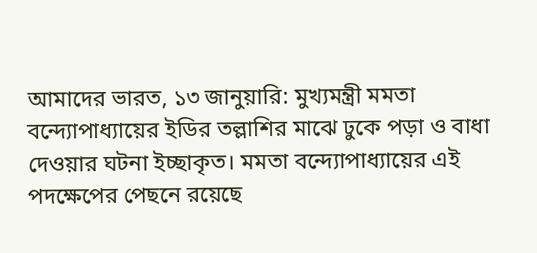আমাদের ভারত, ১৩ জানুয়ারি: মুখ্যমন্ত্রী মমতা বন্দ্যোপাধ্যায়ের ইডির তল্লাশির মাঝে ঢুকে পড়া ও বাধা দেওয়ার ঘটনা ইচ্ছাকৃত। মমতা বন্দ্যোপাধ্যায়ের এই পদক্ষেপের পেছনে রয়েছে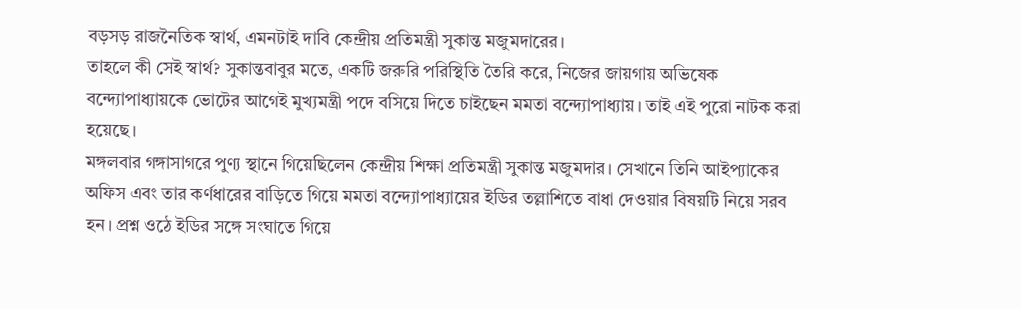বড়সড় রাজনৈতিক স্বার্থ, এমনটাই দাবি কেন্দ্রীয় প্রতিমন্ত্রী সুকান্ত মজুমদারের।
তাহলে কী সেই স্বার্থ? সুকান্তবাবুর মতে, একটি জরুরি পরিস্থিতি তৈরি করে, নিজের জায়গায় অভিষেক বন্দ্যোপাধ্যায়কে ভোটের আগেই মুখ্যমন্ত্রী পদে বসিয়ে দিতে চাইছেন মমতা বন্দ্যোপাধ্যায়। তাই এই পুরো নাটক করা হয়েছে।
মঙ্গলবার গঙ্গাসাগরে পুণ্য স্থানে গিয়েছিলেন কেন্দ্রীয় শিক্ষা প্রতিমন্ত্রী সুকান্ত মজুমদার। সেখানে তিনি আইপ্যাকের অফিস এবং তার কর্ণধারের বাড়িতে গিয়ে মমতা বন্দ্যোপাধ্যায়ের ইডির তল্লাশিতে বাধা দেওয়ার বিষয়টি নিয়ে সরব হন। প্রশ্ন ওঠে ইডির সঙ্গে সংঘাতে গিয়ে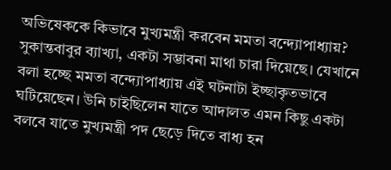অভিষেককে কিভাবে মুখ্যমন্ত্রী করবেন মমতা বন্দ্যোপাধ্যায়? সুকান্তবাবুর ব্যাখ্যা, একটা সম্ভাবনা মাথা চারা দিয়েছে। যেখানে বলা হচ্ছে মমতা বন্দ্যোপাধ্যায় এই ঘটনাটা ইচ্ছাকৃতভাবে ঘটিয়েছেন। উনি চাইছিলেন যাতে আদালত এমন কিছু একটা বলবে যাতে মুখ্যমন্ত্রী পদ ছেড়ে দিতে বাধ্য হন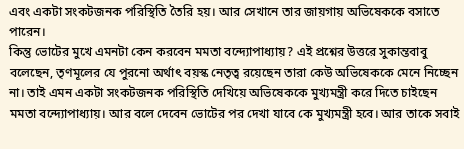এবং একটা সংকটজনক পরিস্থিতি তৈরি হয়। আর সেখানে তার জায়গায় অভিষেককে বসাতে পারেন।
কিন্তু ভোটের মুখে এমনটা কেন করবেন মমতা বন্দ্যোপাধ্যায়? এই প্রশ্নের উত্তরে সুকান্তবাবু বলেছেন, তৃণমূলের যে পুরনো অর্থাৎ বয়স্ক নেতৃত্ব রয়েছেন তারা কেউ অভিষেককে মেনে নিচ্ছেন না। তাই এমন একটা সংকটজনক পরিস্থিতি দেখিয়ে অভিষেককে মুখ্যমন্ত্রী করে দিতে চাইছেন মমতা বন্দ্যোপাধ্যায়। আর বলে দেবেন ভোটের পর দেখা যাবে কে মুখ্যমন্ত্রী হবে। আর তাকে সবাই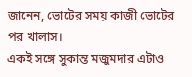জানেন, ভোটের সময় কাজী ভোটের পর খালাস।
একই সঙ্গে সুকান্ত মজুমদার এটাও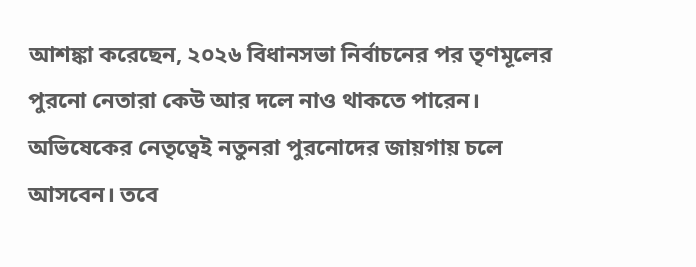আশঙ্কা করেছেন, ২০২৬ বিধানসভা নির্বাচনের পর তৃণমূলের পুরনো নেতারা কেউ আর দলে নাও থাকতে পারেন। অভিষেকের নেতৃত্বেই নতুনরা পুরনোদের জায়গায় চলে আসবেন। তবে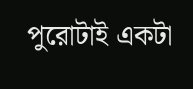পুরোটাই একটা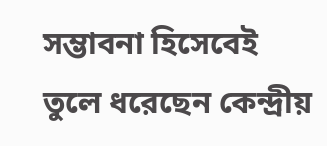সম্ভাবনা হিসেবেই তুলে ধরেছেন কেন্দ্রীয়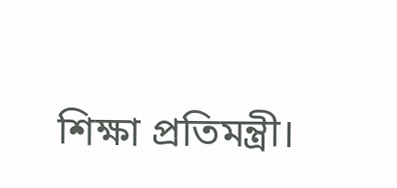শিক্ষা প্রতিমন্ত্রী।